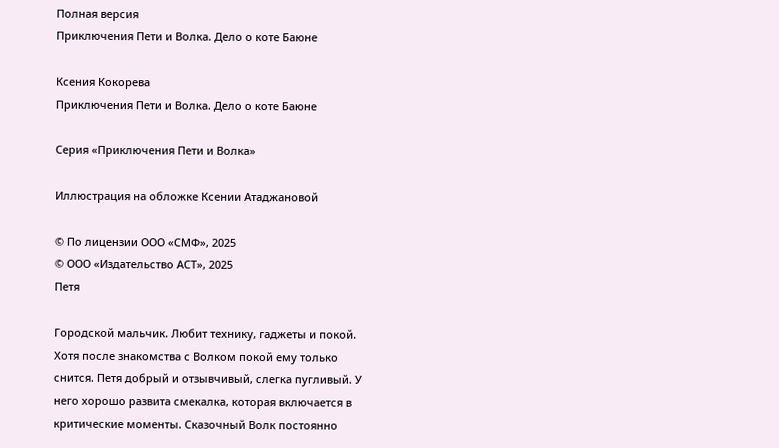Полная версия
Приключения Пети и Волка. Дело о коте Баюне

Ксения Кокорева
Приключения Пети и Волка. Дело о коте Баюне

Серия «Приключения Пети и Волка»

Иллюстрация на обложке Ксении Атаджановой

© По лицензии ООО «СМФ», 2025
© ООО «Издательство АСТ», 2025
Петя

Городской мальчик. Любит технику, гаджеты и покой. Хотя после знакомства с Волком покой ему только снится. Петя добрый и отзывчивый, слегка пугливый. У него хорошо развита смекалка, которая включается в критические моменты. Сказочный Волк постоянно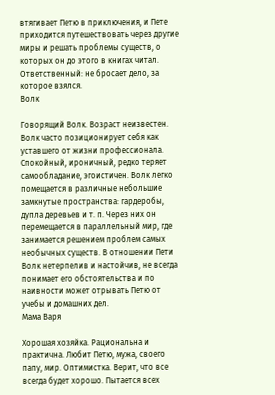втягивает Петю в приключения, и Пете приходится путешествовать через другие миры и решать проблемы существ, о которых он до этого в книгах читал. Ответственный: не бросает дело, за которое взялся.
Волк

Говорящий Волк. Возраст неизвестен. Волк часто позиционирует себя как уставшего от жизни профессионала. Спокойный, ироничный, редко теряет самообладание, эгоистичен. Волк легко помещается в различные небольшие замкнутые пространства: гардеробы, дупла деревьев и т. п. Через них он перемещается в параллельный мир, где занимается решением проблем самых необычных существ. В отношении Пети Волк нетерпелив и настойчив, не всегда понимает его обстоятельства и по наивности может отрывать Петю от учебы и домашних дел.
Мама Варя

Хорошая хозяйка. Рациональна и практична. Любит Петю, мужа, своего папу, мир. Оптимистка. Верит, что все всегда будет хорошо. Пытается всех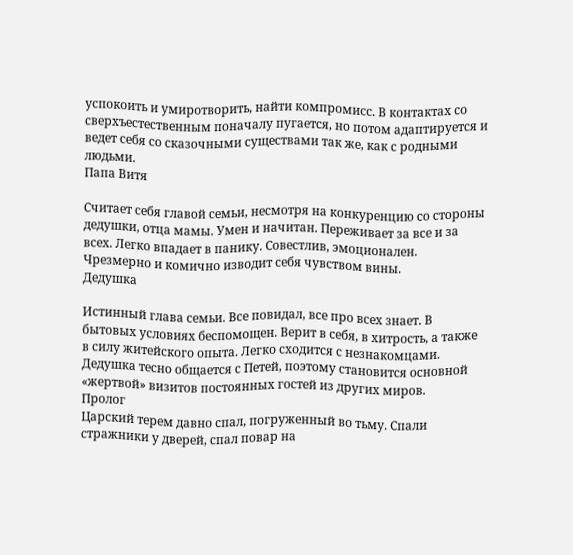успокоить и умиротворить, найти компромисс. В контактах со сверхъестественным поначалу пугается, но потом адаптируется и ведет себя со сказочными существами так же, как с родными людьми.
Папа Витя

Считает себя главой семьи, несмотря на конкуренцию со стороны дедушки, отца мамы. Умен и начитан. Переживает за все и за всех. Легко впадает в панику. Совестлив, эмоционален. Чрезмерно и комично изводит себя чувством вины.
Дедушка

Истинный глава семьи. Все повидал, все про всех знает. В бытовых условиях беспомощен. Верит в себя, в хитрость, а также в силу житейского опыта. Легко сходится с незнакомцами. Дедушка тесно общается с Петей, поэтому становится основной «жертвой» визитов постоянных гостей из других миров.
Пролог
Царский терем давно спал, погруженный во тьму. Спали стражники у дверей, спал повар на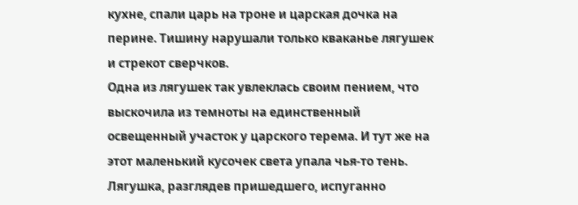кухне, спали царь на троне и царская дочка на перине. Тишину нарушали только кваканье лягушек и стрекот сверчков.
Одна из лягушек так увлеклась своим пением, что выскочила из темноты на единственный освещенный участок у царского терема. И тут же на этот маленький кусочек света упала чья-то тень. Лягушка, разглядев пришедшего, испуганно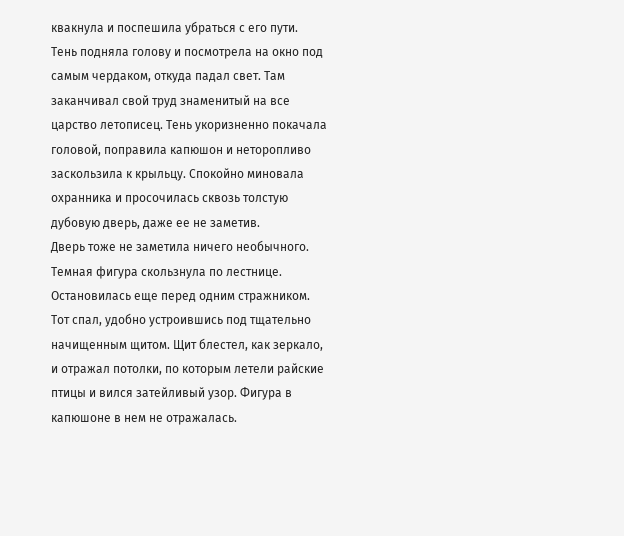квакнула и поспешила убраться с его пути.
Тень подняла голову и посмотрела на окно под самым чердаком, откуда падал свет. Там заканчивал свой труд знаменитый на все царство летописец. Тень укоризненно покачала головой, поправила капюшон и неторопливо заскользила к крыльцу. Спокойно миновала охранника и просочилась сквозь толстую дубовую дверь, даже ее не заметив.
Дверь тоже не заметила ничего необычного.
Темная фигура скользнула по лестнице. Остановилась еще перед одним стражником. Тот спал, удобно устроившись под тщательно начищенным щитом. Щит блестел, как зеркало, и отражал потолки, по которым летели райские птицы и вился затейливый узор. Фигура в капюшоне в нем не отражалась.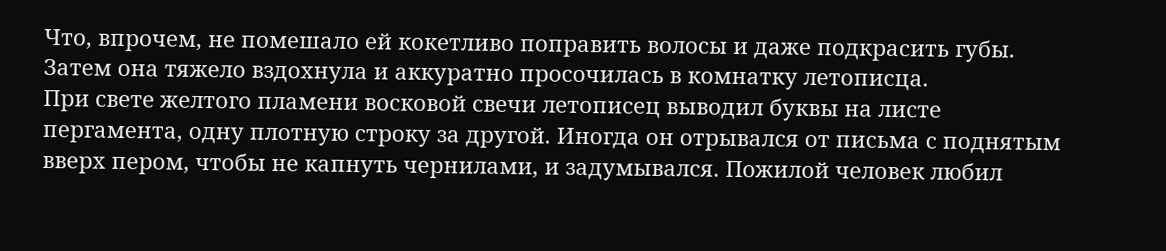Что, впрочем, не помешало ей кокетливо поправить волосы и даже подкрасить губы. Затем она тяжело вздохнула и аккуратно просочилась в комнатку летописца.
При свете желтого пламени восковой свечи летописец выводил буквы на листе пергамента, одну плотную строку за другой. Иногда он отрывался от письма с поднятым вверх пером, чтобы не капнуть чернилами, и задумывался. Пожилой человек любил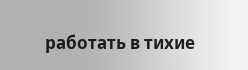работать в тихие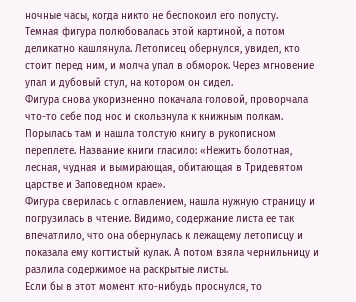ночные часы, когда никто не беспокоил его попусту.
Темная фигура полюбовалась этой картиной, а потом деликатно кашлянула. Летописец обернулся, увидел, кто стоит перед ним, и молча упал в обморок. Через мгновение упал и дубовый стул, на котором он сидел.
Фигура снова укоризненно покачала головой, проворчала что-то себе под нос и скользнула к книжным полкам. Порылась там и нашла толстую книгу в рукописном переплете. Название книги гласило: «Нежить болотная, лесная, чудная и вымирающая, обитающая в Тридевятом царстве и Заповедном крае».
Фигура сверилась с оглавлением, нашла нужную страницу и погрузилась в чтение. Видимо, содержание листа ее так впечатлило, что она обернулась к лежащему летописцу и показала ему когтистый кулак. А потом взяла чернильницу и разлила содержимое на раскрытые листы.
Если бы в этот момент кто-нибудь проснулся, то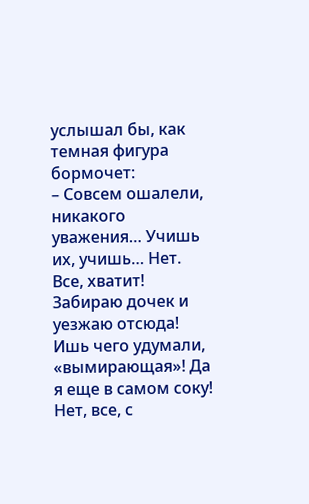услышал бы, как темная фигура бормочет:
– Совсем ошалели, никакого уважения… Учишь их, учишь… Нет. Все, хватит! Забираю дочек и уезжаю отсюда! Ишь чего удумали, «вымирающая»! Да я еще в самом соку! Нет, все, с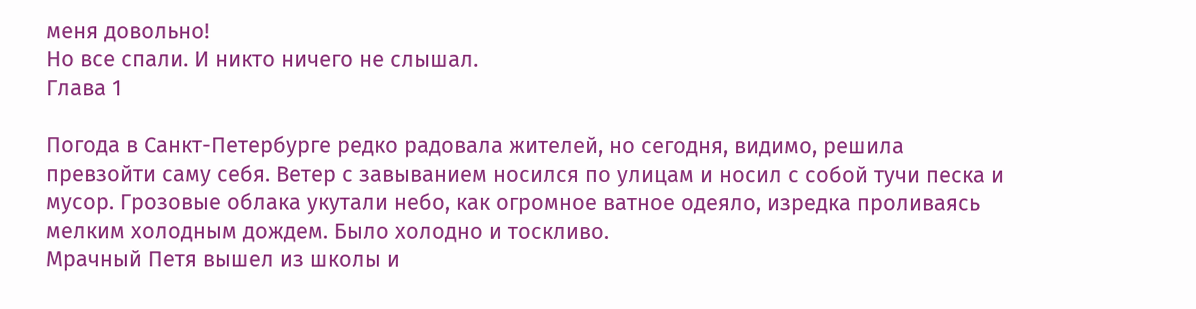меня довольно!
Но все спали. И никто ничего не слышал.
Глава 1

Погода в Санкт-Петербурге редко радовала жителей, но сегодня, видимо, решила превзойти саму себя. Ветер с завыванием носился по улицам и носил с собой тучи песка и мусор. Грозовые облака укутали небо, как огромное ватное одеяло, изредка проливаясь мелким холодным дождем. Было холодно и тоскливо.
Мрачный Петя вышел из школы и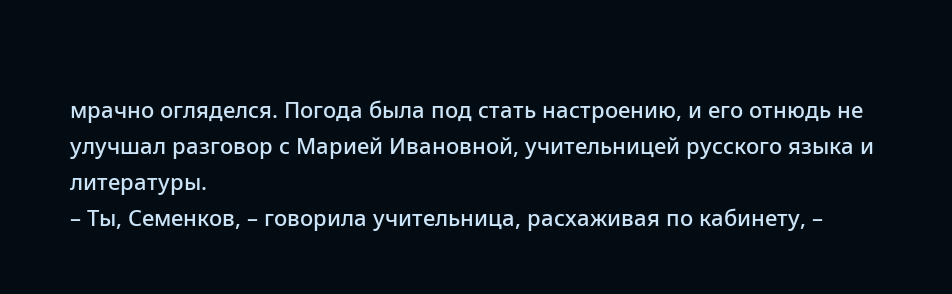мрачно огляделся. Погода была под стать настроению, и его отнюдь не улучшал разговор с Марией Ивановной, учительницей русского языка и литературы.
– Ты, Семенков, – говорила учительница, расхаживая по кабинету, –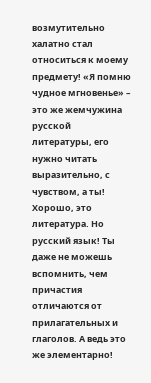возмутительно халатно стал относиться к моему предмету! «Я помню чудное мгновенье» – это же жемчужина русской литературы, его нужно читать выразительно, с чувством, а ты! Хорошо, это литература. Но русский язык! Ты даже не можешь вспомнить, чем причастия отличаются от прилагательных и глаголов. А ведь это же элементарно!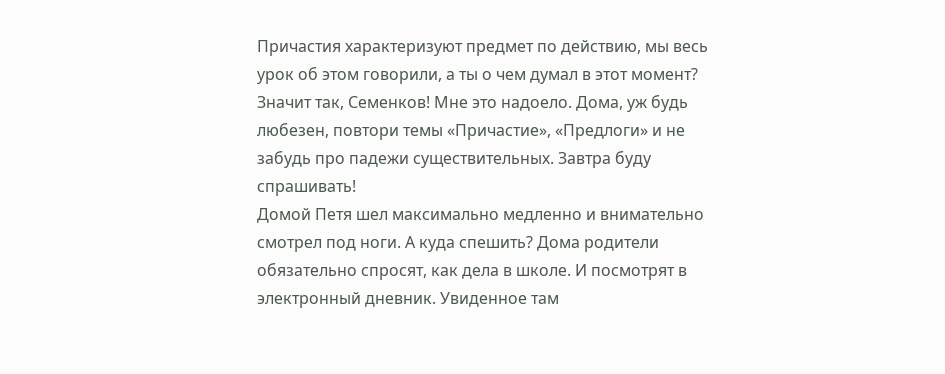Причастия характеризуют предмет по действию, мы весь урок об этом говорили, а ты о чем думал в этот момент? Значит так, Семенков! Мне это надоело. Дома, уж будь любезен, повтори темы «Причастие», «Предлоги» и не забудь про падежи существительных. Завтра буду спрашивать!
Домой Петя шел максимально медленно и внимательно смотрел под ноги. А куда спешить? Дома родители обязательно спросят, как дела в школе. И посмотрят в электронный дневник. Увиденное там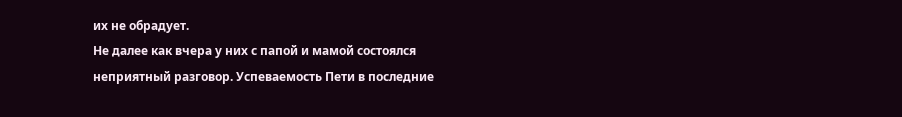их не обрадует.
Не далее как вчера у них с папой и мамой состоялся неприятный разговор. Успеваемость Пети в последние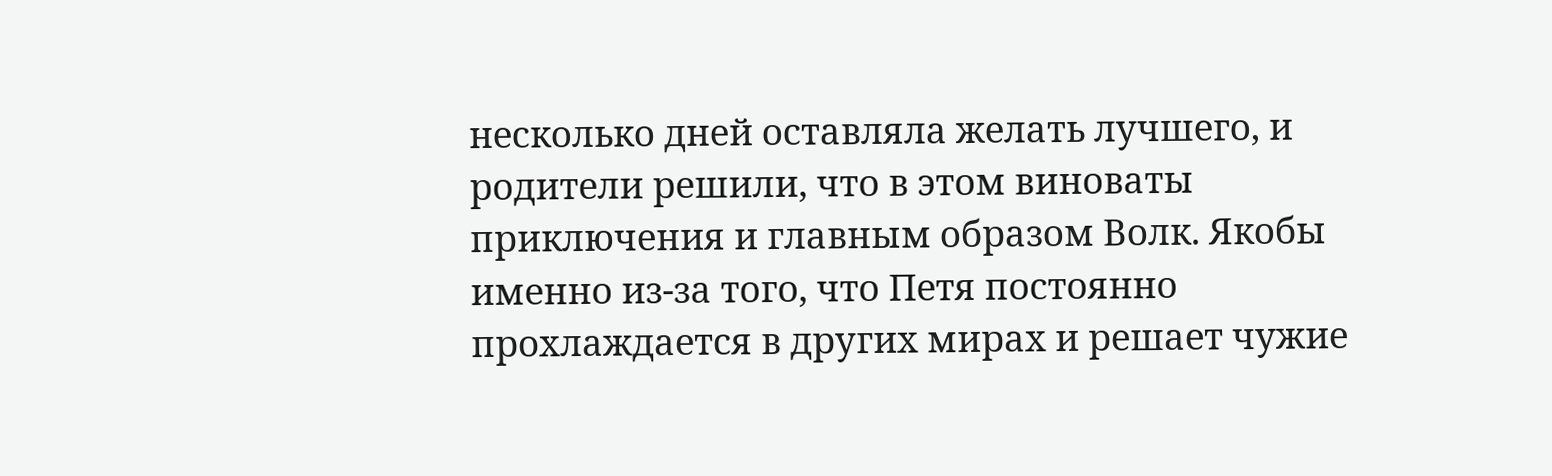несколько дней оставляла желать лучшего, и родители решили, что в этом виноваты приключения и главным образом Волк. Якобы именно из-за того, что Петя постоянно прохлаждается в других мирах и решает чужие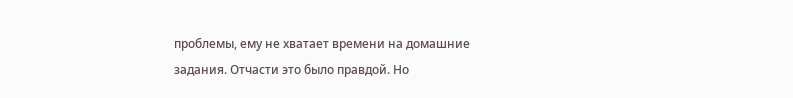проблемы, ему не хватает времени на домашние задания. Отчасти это было правдой. Но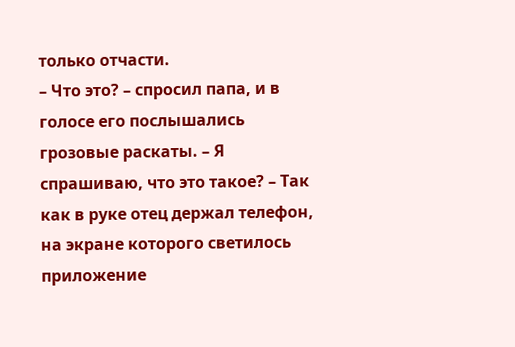только отчасти.
– Что это? – спросил папа, и в голосе его послышались грозовые раскаты. – Я спрашиваю, что это такое? – Так как в руке отец держал телефон, на экране которого светилось приложение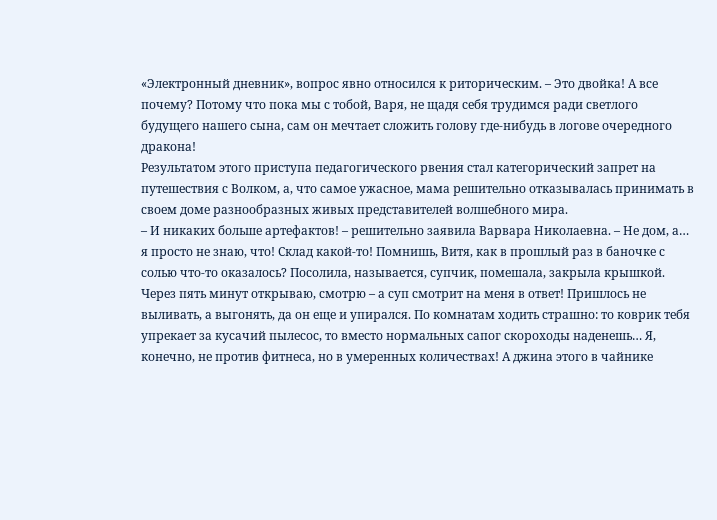«Электронный дневник», вопрос явно относился к риторическим. – Это двойка! А все почему? Потому что пока мы с тобой, Варя, не щадя себя трудимся ради светлого будущего нашего сына, сам он мечтает сложить голову где-нибудь в логове очередного дракона!
Результатом этого приступа педагогического рвения стал категорический запрет на путешествия с Волком, а, что самое ужасное, мама решительно отказывалась принимать в своем доме разнообразных живых представителей волшебного мира.
– И никаких больше артефактов! – решительно заявила Варвара Николаевна. – Не дом, а… я просто не знаю, что! Склад какой-то! Помнишь, Витя, как в прошлый раз в баночке с солью что-то оказалось? Посолила, называется, супчик, помешала, закрыла крышкой. Через пять минут открываю, смотрю – а суп смотрит на меня в ответ! Пришлось не выливать, а выгонять, да он еще и упирался. По комнатам ходить страшно: то коврик тебя упрекает за кусачий пылесос, то вместо нормальных сапог скороходы наденешь… Я, конечно, не против фитнеса, но в умеренных количествах! А джина этого в чайнике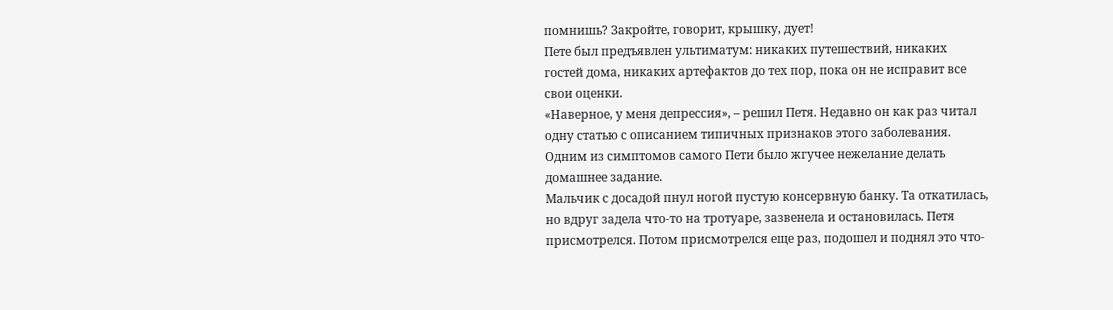помнишь? Закройте, говорит, крышку, дует!
Пете был предъявлен ультиматум: никаких путешествий, никаких гостей дома, никаких артефактов до тех пор, пока он не исправит все свои оценки.
«Наверное, у меня депрессия», – решил Петя. Недавно он как раз читал одну статью с описанием типичных признаков этого заболевания. Одним из симптомов самого Пети было жгучее нежелание делать домашнее задание.
Мальчик с досадой пнул ногой пустую консервную банку. Та откатилась, но вдруг задела что-то на тротуаре, зазвенела и остановилась. Петя присмотрелся. Потом присмотрелся еще раз, подошел и поднял это что-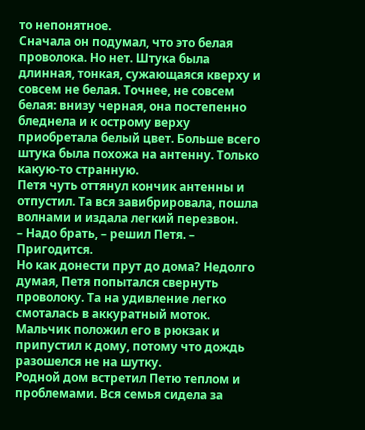то непонятное.
Сначала он подумал, что это белая проволока. Но нет. Штука была длинная, тонкая, сужающаяся кверху и совсем не белая. Точнее, не совсем белая: внизу черная, она постепенно бледнела и к острому верху приобретала белый цвет. Больше всего штука была похожа на антенну. Только какую-то странную.
Петя чуть оттянул кончик антенны и отпустил. Та вся завибрировала, пошла волнами и издала легкий перезвон.
– Надо брать, – решил Петя. – Пригодится.
Но как донести прут до дома? Недолго думая, Петя попытался свернуть проволоку. Та на удивление легко смоталась в аккуратный моток. Мальчик положил его в рюкзак и припустил к дому, потому что дождь разошелся не на шутку.
Родной дом встретил Петю теплом и проблемами. Вся семья сидела за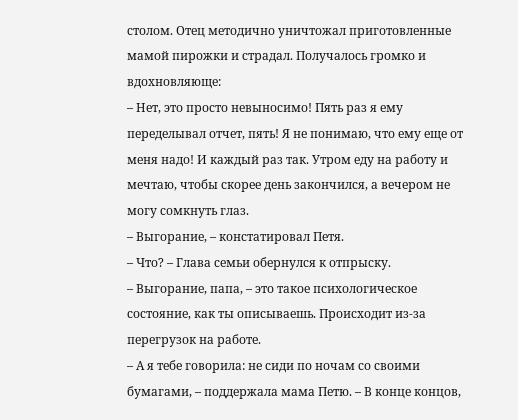столом. Отец методично уничтожал приготовленные мамой пирожки и страдал. Получалось громко и вдохновляюще:
– Нет, это просто невыносимо! Пять раз я ему переделывал отчет, пять! Я не понимаю, что ему еще от меня надо! И каждый раз так. Утром еду на работу и мечтаю, чтобы скорее день закончился, а вечером не могу сомкнуть глаз.
– Выгорание, – констатировал Петя.
– Что? – Глава семьи обернулся к отпрыску.
– Выгорание, папа, – это такое психологическое состояние, как ты описываешь. Происходит из-за перегрузок на работе.
– А я тебе говорила: не сиди по ночам со своими бумагами, – поддержала мама Петю. – В конце концов,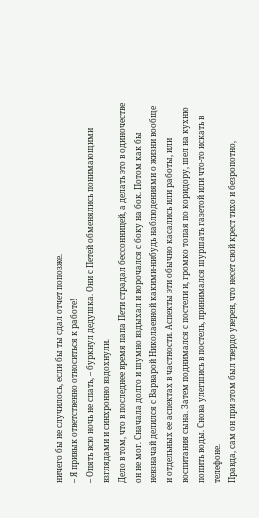ничего бы не случилось, если бы ты сдал отчет попозже.
– Я привык ответственно относиться к работе!
– Опять всю ночь не спать, – буркнул дедушка. Они с Петей обменялись понимающими взглядами и синхронно вздохнули.
Дело в том, что в последнее время папа Пети страдал бессонницей, а делать это в одиночестве он не мог. Сначала долго и шумно вздыхал и ворочался с боку на бок. Потом как бы невзначай делился с Варварой Николаевной какими-нибудь наблюдениями о жизни вообще и отдельных ее аспектах в частности. Аспекты эти обычно касались или работы, или воспитания сына. Затем поднимался с постели и, громко топая по коридору, шел на кухню попить воды. Снова улегшись в постель, принимался шуршать газетой или что-то искать в телефоне.
Правда, сам он при этом был твердо уверен, что несет свой крест тихо и безропотно,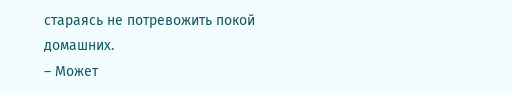стараясь не потревожить покой домашних.
– Может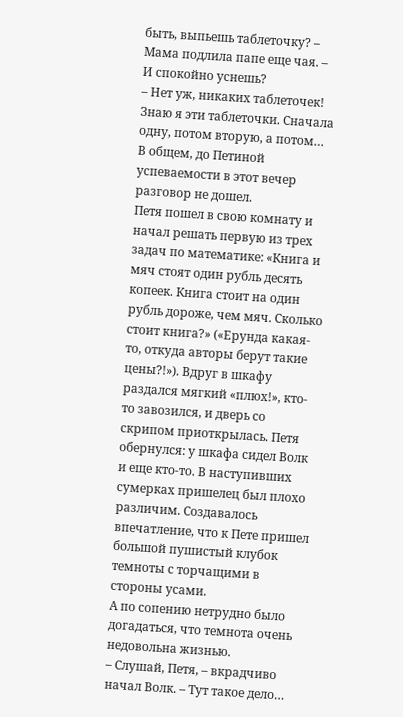быть, выпьешь таблеточку? – Мама подлила папе еще чая. – И спокойно уснешь?
– Нет уж, никаких таблеточек! Знаю я эти таблеточки. Сначала одну, потом вторую, а потом…
В общем, до Петиной успеваемости в этот вечер разговор не дошел.
Петя пошел в свою комнату и начал решать первую из трех задач по математике: «Книга и мяч стоят один рубль десять копеек. Книга стоит на один рубль дороже, чем мяч. Сколько стоит книга?» («Ерунда какая-то, откуда авторы берут такие цены?!»). Вдруг в шкафу раздался мягкий «плюх!», кто-то завозился, и дверь со скрипом приоткрылась. Петя обернулся: у шкафа сидел Волк и еще кто-то. В наступивших сумерках пришелец был плохо различим. Создавалось впечатление, что к Пете пришел большой пушистый клубок темноты с торчащими в стороны усами.
А по сопению нетрудно было догадаться, что темнота очень недовольна жизнью.
– Слушай, Петя, – вкрадчиво начал Волк. – Тут такое дело…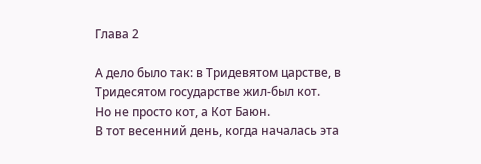Глава 2

А дело было так: в Тридевятом царстве, в Тридесятом государстве жил-был кот.
Но не просто кот, а Кот Баюн.
В тот весенний день, когда началась эта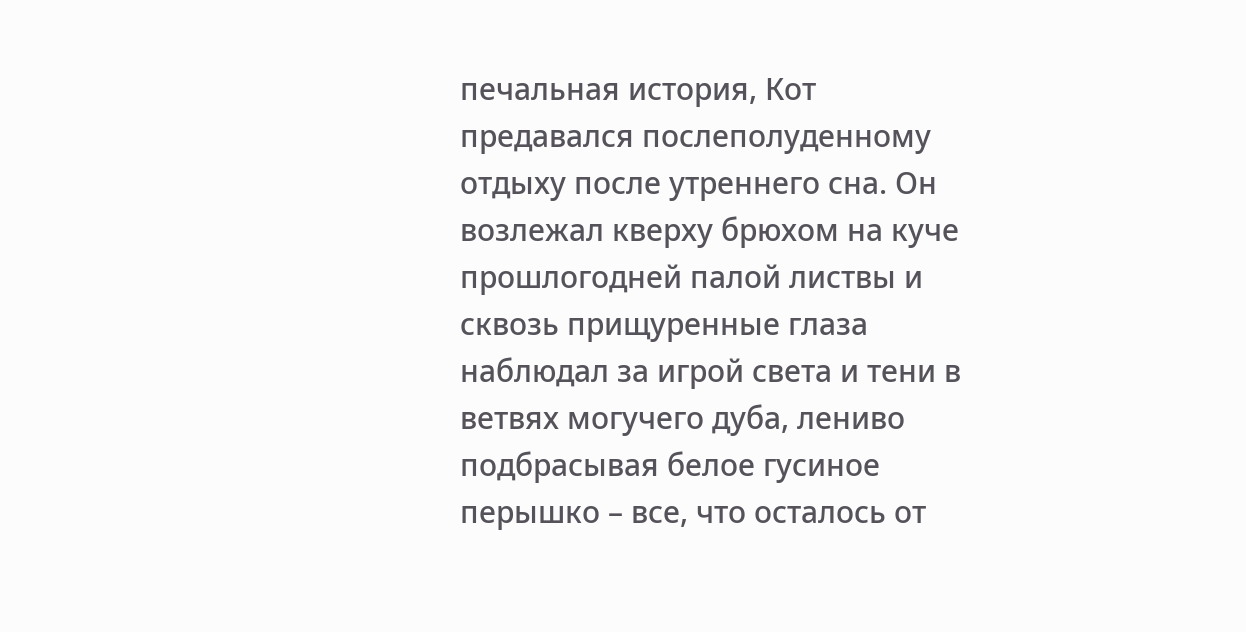печальная история, Кот предавался послеполуденному отдыху после утреннего сна. Он возлежал кверху брюхом на куче прошлогодней палой листвы и сквозь прищуренные глаза наблюдал за игрой света и тени в ветвях могучего дуба, лениво подбрасывая белое гусиное перышко – все, что осталось от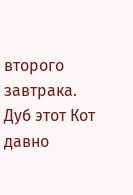второго завтрака.
Дуб этот Кот давно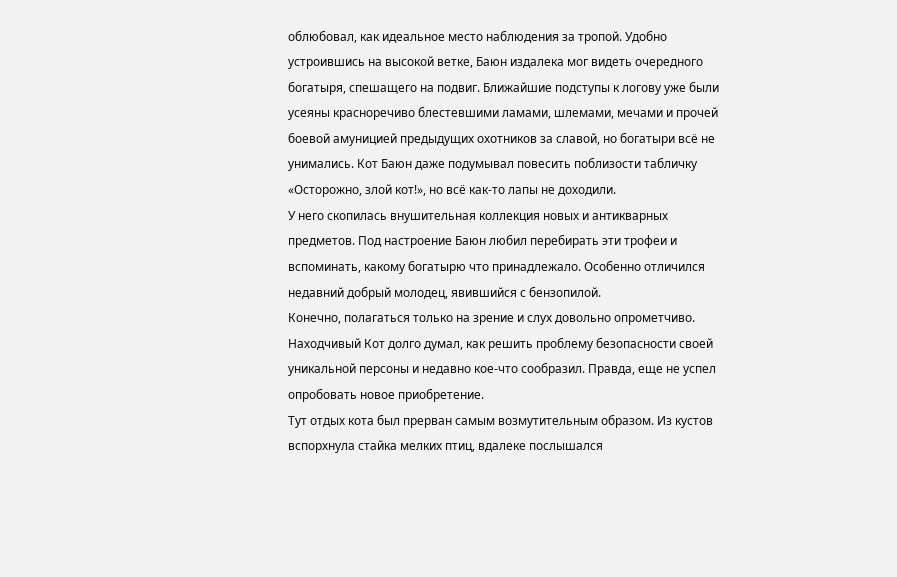облюбовал, как идеальное место наблюдения за тропой. Удобно устроившись на высокой ветке, Баюн издалека мог видеть очередного богатыря, спешащего на подвиг. Ближайшие подступы к логову уже были усеяны красноречиво блестевшими ламами, шлемами, мечами и прочей боевой амуницией предыдущих охотников за славой, но богатыри всё не унимались. Кот Баюн даже подумывал повесить поблизости табличку «Осторожно, злой кот!», но всё как-то лапы не доходили.
У него скопилась внушительная коллекция новых и антикварных предметов. Под настроение Баюн любил перебирать эти трофеи и вспоминать, какому богатырю что принадлежало. Особенно отличился недавний добрый молодец, явившийся с бензопилой.
Конечно, полагаться только на зрение и слух довольно опрометчиво. Находчивый Кот долго думал, как решить проблему безопасности своей уникальной персоны и недавно кое-что сообразил. Правда, еще не успел опробовать новое приобретение.
Тут отдых кота был прерван самым возмутительным образом. Из кустов вспорхнула стайка мелких птиц, вдалеке послышался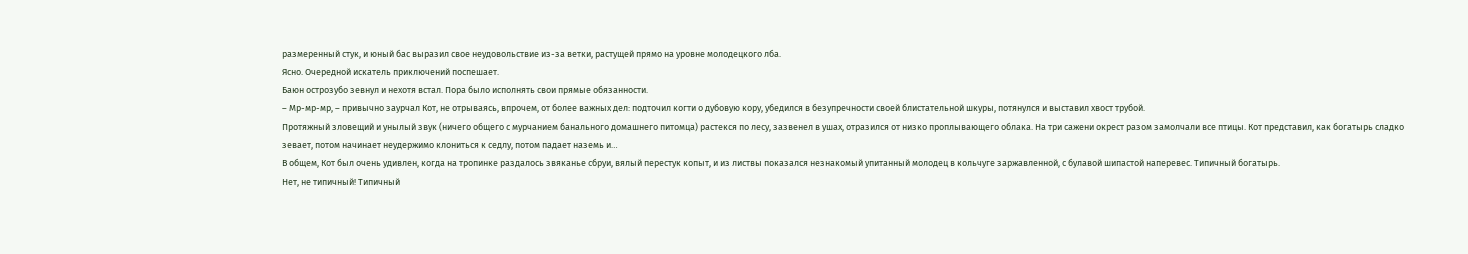размеренный стук, и юный бас выразил свое неудовольствие из-за ветки, растущей прямо на уровне молодецкого лба.
Ясно. Очередной искатель приключений поспешает.
Баюн острозубо зевнул и нехотя встал. Пора было исполнять свои прямые обязанности.
– Мр-мр-мр, – привычно заурчал Кот, не отрываясь, впрочем, от более важных дел: подточил когти о дубовую кору, убедился в безупречности своей блистательной шкуры, потянулся и выставил хвост трубой.
Протяжный зловещий и унылый звук (ничего общего с мурчанием банального домашнего питомца) растекся по лесу, зазвенел в ушах, отразился от низко проплывающего облака. На три сажени окрест разом замолчали все птицы. Кот представил, как богатырь сладко зевает, потом начинает неудержимо клониться к седлу, потом падает наземь и…
В общем, Кот был очень удивлен, когда на тропинке раздалось звяканье сбруи, вялый перестук копыт, и из листвы показался незнакомый упитанный молодец в кольчуге заржавленной, с булавой шипастой наперевес. Типичный богатырь.
Нет, не типичный! Типичный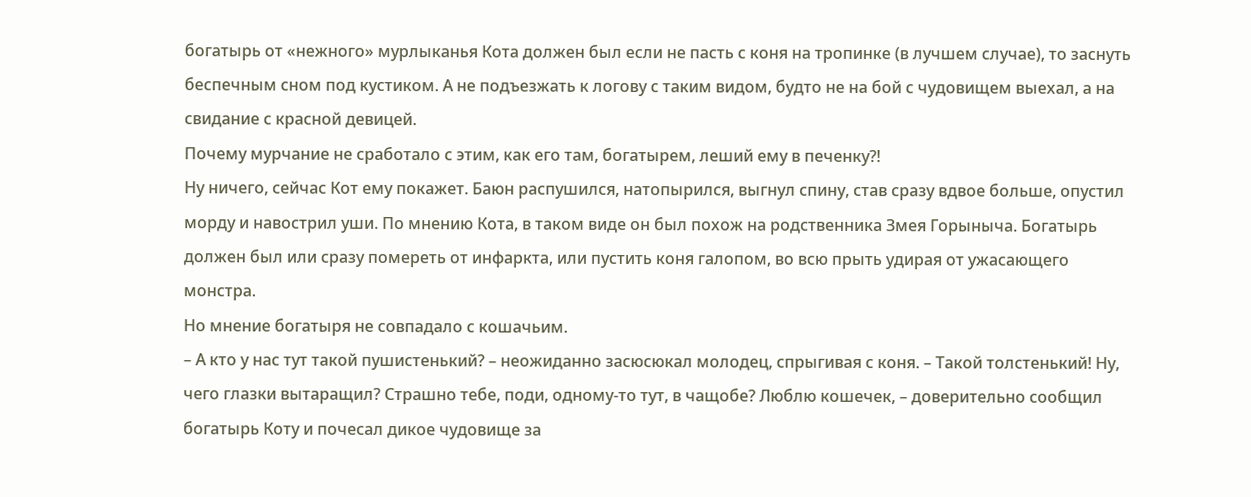богатырь от «нежного» мурлыканья Кота должен был если не пасть с коня на тропинке (в лучшем случае), то заснуть беспечным сном под кустиком. А не подъезжать к логову с таким видом, будто не на бой с чудовищем выехал, а на свидание с красной девицей.
Почему мурчание не сработало с этим, как его там, богатырем, леший ему в печенку?!
Ну ничего, сейчас Кот ему покажет. Баюн распушился, натопырился, выгнул спину, став сразу вдвое больше, опустил морду и навострил уши. По мнению Кота, в таком виде он был похож на родственника Змея Горыныча. Богатырь должен был или сразу помереть от инфаркта, или пустить коня галопом, во всю прыть удирая от ужасающего монстра.
Но мнение богатыря не совпадало с кошачьим.
– А кто у нас тут такой пушистенький? – неожиданно засюсюкал молодец, спрыгивая с коня. – Такой толстенький! Ну, чего глазки вытаращил? Страшно тебе, поди, одному-то тут, в чащобе? Люблю кошечек, – доверительно сообщил богатырь Коту и почесал дикое чудовище за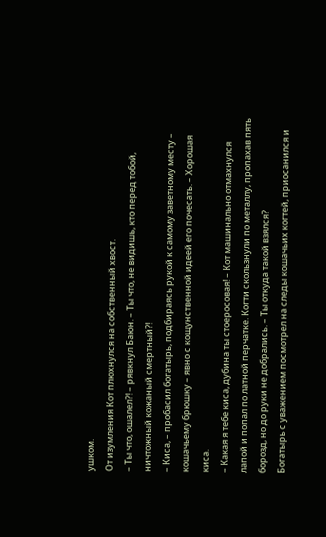ушком.
От изумления Кот плюхнулся на собственный хвост.
– Ты что, ошалел?! – рявкнул Баюн. – Ты что, не видишь, кто перед тобой, ничтожный кожаный смертный?!
– Киса, – пробасил богатырь, подбираясь рукой к самому заветному месту – кошачьему брюшку – явно с кощунственной идеей его почесать. – Хорошая киса.
– Какая я тебе киса, дубина ты стоеросовая! – Кот машинально отмахнулся лапой и попал по латной перчатке. Когти скользнули по металлу, пропахав пять борозд, но до руки не добрались. – Ты откуда такой взялся?
Богатырь с уважением посмотрел на следы кошачьих когтей, приосанился и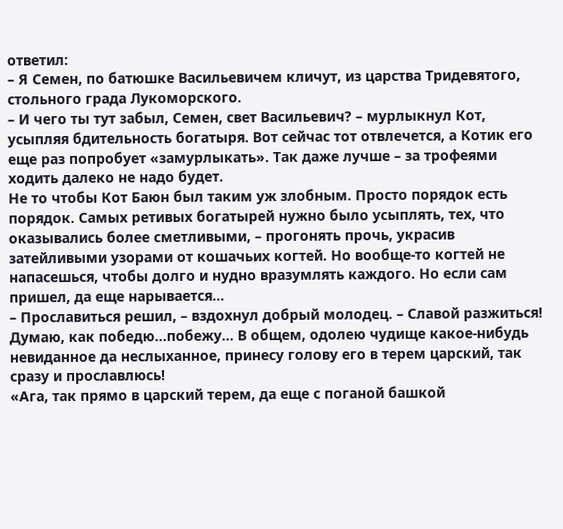ответил:
– Я Семен, по батюшке Васильевичем кличут, из царства Тридевятого, стольного града Лукоморского.
– И чего ты тут забыл, Семен, свет Васильевич? – мурлыкнул Кот, усыпляя бдительность богатыря. Вот сейчас тот отвлечется, а Котик его еще раз попробует «замурлыкать». Так даже лучше – за трофеями ходить далеко не надо будет.
Не то чтобы Кот Баюн был таким уж злобным. Просто порядок есть порядок. Самых ретивых богатырей нужно было усыплять, тех, что оказывались более сметливыми, – прогонять прочь, украсив затейливыми узорами от кошачьих когтей. Но вообще-то когтей не напасешься, чтобы долго и нудно вразумлять каждого. Но если сам пришел, да еще нарывается…
– Прославиться решил, – вздохнул добрый молодец. – Славой разжиться! Думаю, как победю…побежу… В общем, одолею чудище какое-нибудь невиданное да неслыханное, принесу голову его в терем царский, так сразу и прославлюсь!
«Ага, так прямо в царский терем, да еще с поганой башкой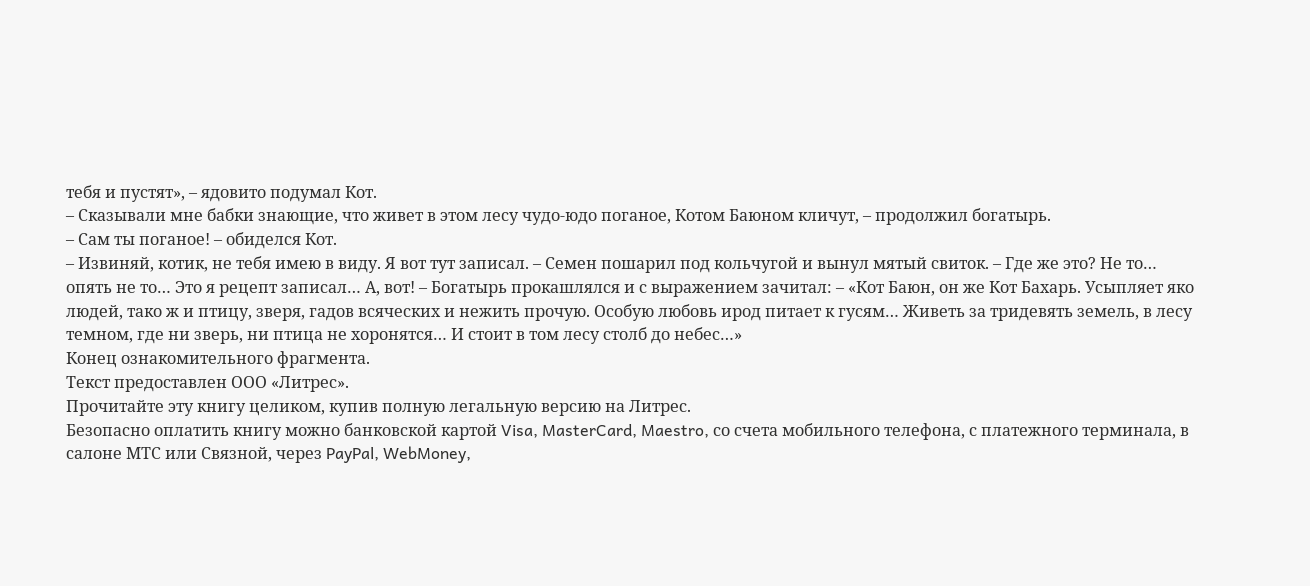тебя и пустят», – ядовито подумал Кот.
– Сказывали мне бабки знающие, что живет в этом лесу чудо-юдо поганое, Котом Баюном кличут, – продолжил богатырь.
– Сам ты поганое! – обиделся Кот.
– Извиняй, котик, не тебя имею в виду. Я вот тут записал. – Семен пошарил под кольчугой и вынул мятый свиток. – Где же это? Не то… опять не то… Это я рецепт записал… А, вот! – Богатырь прокашлялся и с выражением зачитал: – «Кот Баюн, он же Кот Бахарь. Усыпляет яко людей, тако ж и птицу, зверя, гадов всяческих и нежить прочую. Особую любовь ирод питает к гусям… Живеть за тридевять земель, в лесу темном, где ни зверь, ни птица не хоронятся… И стоит в том лесу столб до небес…»
Конец ознакомительного фрагмента.
Текст предоставлен ООО «Литрес».
Прочитайте эту книгу целиком, купив полную легальную версию на Литрес.
Безопасно оплатить книгу можно банковской картой Visa, MasterCard, Maestro, со счета мобильного телефона, с платежного терминала, в салоне МТС или Связной, через PayPal, WebMoney,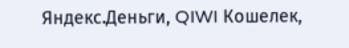Яндекс.Деньги, QIWI Кошелек,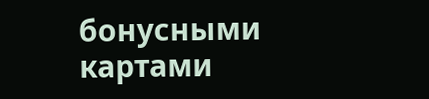бонусными картами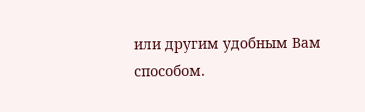или другим удобным Вам способом.